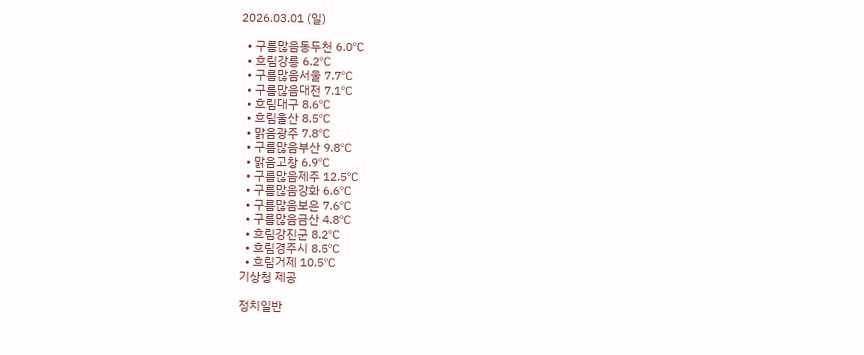2026.03.01 (일)

  • 구름많음동두천 6.0℃
  • 흐림강릉 6.2℃
  • 구름많음서울 7.7℃
  • 구름많음대전 7.1℃
  • 흐림대구 8.6℃
  • 흐림울산 8.5℃
  • 맑음광주 7.8℃
  • 구름많음부산 9.8℃
  • 맑음고창 6.9℃
  • 구름많음제주 12.5℃
  • 구름많음강화 6.6℃
  • 구름많음보은 7.6℃
  • 구름많음금산 4.8℃
  • 흐림강진군 8.2℃
  • 흐림경주시 8.5℃
  • 흐림거제 10.5℃
기상청 제공

정치일반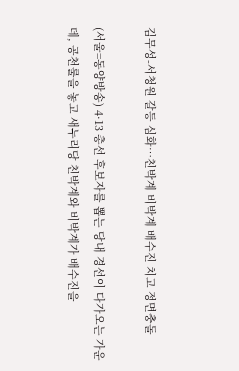김무성-서청원 갈등 심화…친박계 비박계 배수진 치고 정면충돌

(서울=동양방송) 4·13 총선 후보자를 뽑는 당내 경선이 다가오는 가운데, 공천룰을 놓고 새누리당 친박계와 비박계가 배수진을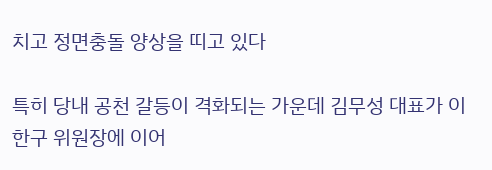치고 정면충돌 양상을 띠고 있다

특히 당내 공천 갈등이 격화되는 가운데 김무성 대표가 이한구 위원장에 이어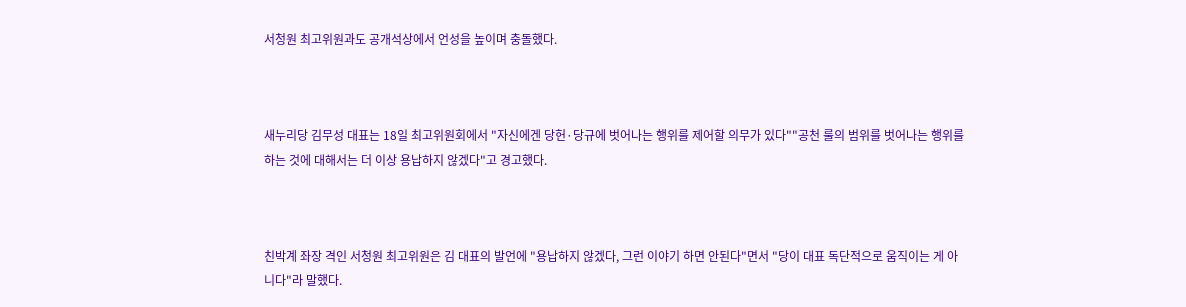서청원 최고위원과도 공개석상에서 언성을 높이며 충돌했다.



새누리당 김무성 대표는 18일 최고위원회에서 "자신에겐 당헌·당규에 벗어나는 행위를 제어할 의무가 있다""공천 룰의 범위를 벗어나는 행위를 하는 것에 대해서는 더 이상 용납하지 않겠다"고 경고했다.



친박계 좌장 격인 서청원 최고위원은 김 대표의 발언에 "용납하지 않겠다, 그런 이야기 하면 안된다"면서 "당이 대표 독단적으로 움직이는 게 아니다"라 말했다.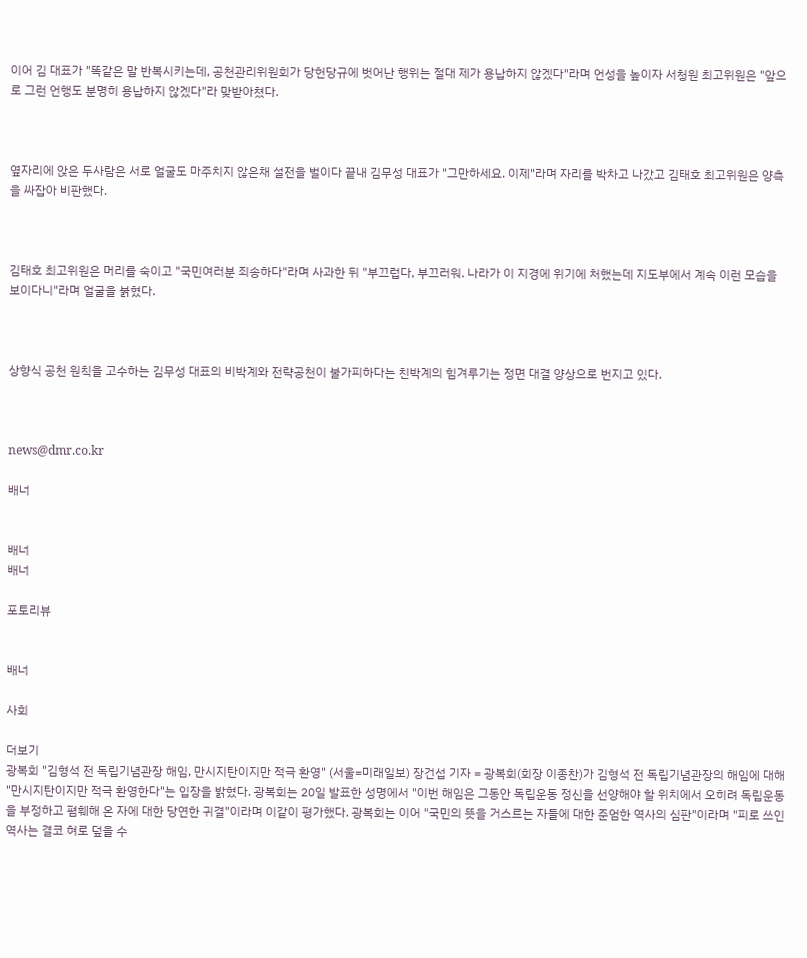이어 김 대표가 "똑같은 말 반복시키는데, 공천관리위원회가 당헌당규에 벗어난 행위는 절대 제가 용납하지 않겠다"라며 언성을 높이자 서청원 최고위원은 "앞으로 그런 언행도 분명히 용납하지 않겠다"라 맞받아쳤다.



옆자리에 앉은 두사람은 서로 얼굴도 마주치지 않은채 설전을 벌이다 끝내 김무성 대표가 "그만하세요. 이제"라며 자리를 박차고 나갔고 김태호 최고위원은 양측을 싸잡아 비판했다.



김태호 최고위원은 머리를 숙이고 "국민여러분 죄송하다"라며 사과한 뒤 "부끄럽다, 부끄러워. 나라가 이 지경에 위기에 처했는데 지도부에서 계속 이런 모습을 보이다니"라며 얼굴을 붉혔다.



상향식 공천 원칙을 고수하는 김무성 대표의 비박계와 전략공천이 불가피하다는 친박계의 힘겨루기는 정면 대결 양상으로 번지고 있다.



news@dmr.co.kr

배너


배너
배너

포토리뷰


배너

사회

더보기
광복회 "김형석 전 독립기념관장 해임, 만시지탄이지만 적극 환영" (서울=미래일보) 장건섭 기자 = 광복회(회장 이종찬)가 김형석 전 독립기념관장의 해임에 대해 "만시지탄이지만 적극 환영한다"는 입장을 밝혔다. 광복회는 20일 발표한 성명에서 "이번 해임은 그동안 독립운동 정신을 선양해야 할 위치에서 오히려 독립운동을 부정하고 폄훼해 온 자에 대한 당연한 귀결"이라며 이같이 평가했다. 광복회는 이어 "국민의 뜻을 거스르는 자들에 대한 준엄한 역사의 심판"이라며 "피로 쓰인 역사는 결코 혀로 덮을 수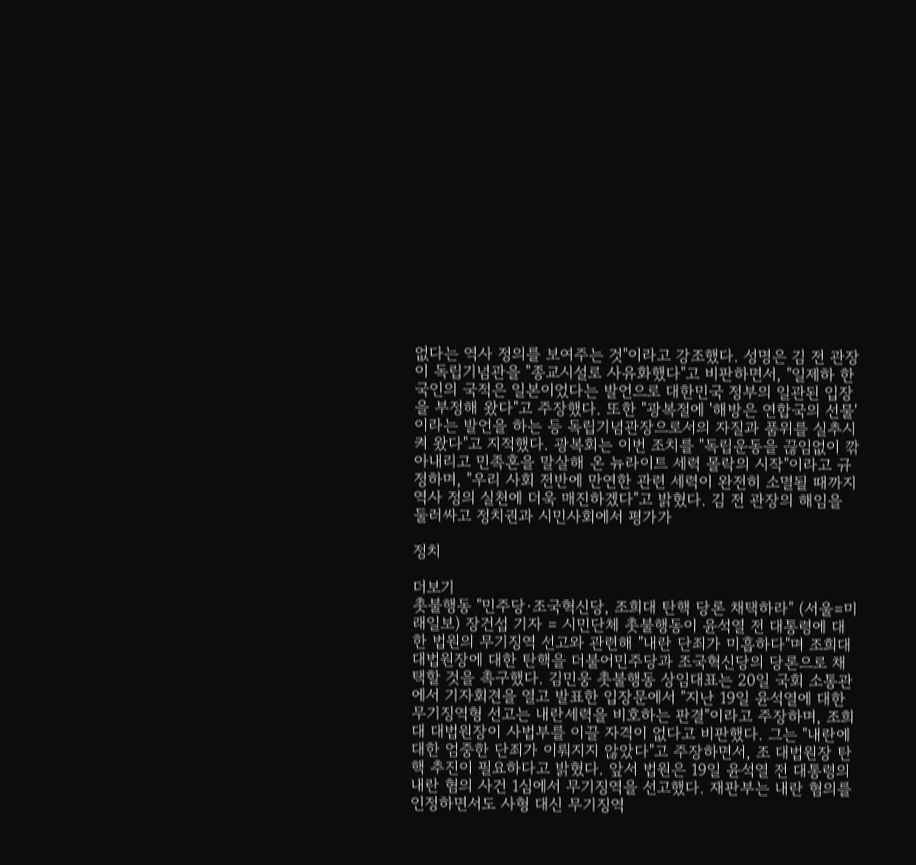없다는 역사 정의를 보여주는 것"이라고 강조했다. 성명은 김 전 관장이 독립기념관을 "종교시설로 사유화했다"고 비판하면서, "일제하 한국인의 국적은 일본이었다는 발언으로 대한민국 정부의 일관된 입장을 부정해 왔다"고 주장했다. 또한 "광복절에 '해방은 연합국의 선물'이라는 발언을 하는 등 독립기념관장으로서의 자질과 품위를 실추시켜 왔다"고 지적했다. 광복회는 이번 조치를 "독립운동을 끊임없이 깎아내리고 민족혼을 말살해 온 뉴라이트 세력 몰락의 시작"이라고 규정하며, "우리 사회 전반에 만연한 관련 세력이 완전히 소멸될 때까지 역사 정의 실천에 더욱 매진하겠다"고 밝혔다. 김 전 관장의 해임을 둘러싸고 정치권과 시민사회에서 평가가

정치

더보기
촛불행동 "민주당·조국혁신당, 조희대 탄핵 당론 채택하라" (서울=미래일보) 장건섭 기자 = 시민단체 촛불행동이 윤석열 전 대통령에 대한 법원의 무기징역 선고와 관련해 "내란 단죄가 미흡하다"며 조희대 대법원장에 대한 탄핵을 더불어민주당과 조국혁신당의 당론으로 채택할 것을 촉구했다. 김민웅 촛불행동 상임대표는 20일 국회 소통관에서 기자회견을 열고 발표한 입장문에서 "지난 19일 윤석열에 대한 무기징역형 선고는 내란세력을 비호하는 판결"이라고 주장하며, 조희대 대법원장이 사법부를 이끌 자격이 없다고 비판했다. 그는 "내란에 대한 엄중한 단죄가 이뤄지지 않았다"고 주장하면서, 조 대법원장 탄핵 추진이 필요하다고 밝혔다. 앞서 법원은 19일 윤석열 전 대통령의 내란 혐의 사건 1심에서 무기징역을 선고했다. 재판부는 내란 혐의를 인정하면서도 사형 대신 무기징역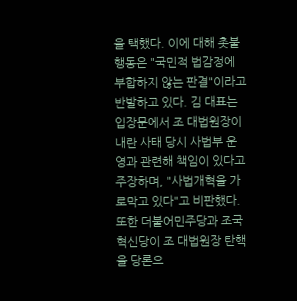을 택했다. 이에 대해 촛불행동은 "국민적 법감정에 부합하지 않는 판결"이라고 반발하고 있다. 김 대표는 입장문에서 조 대법원장이 내란 사태 당시 사법부 운영과 관련해 책임이 있다고 주장하며, "사법개혁을 가로막고 있다"고 비판했다. 또한 더불어민주당과 조국혁신당이 조 대법원장 탄핵을 당론으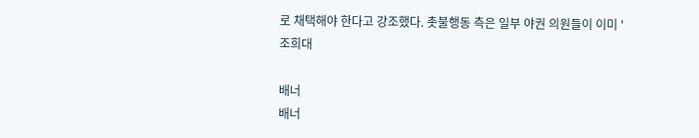로 채택해야 한다고 강조했다. 촛불행동 측은 일부 야권 의원들이 이미 '조희대

배너
배너